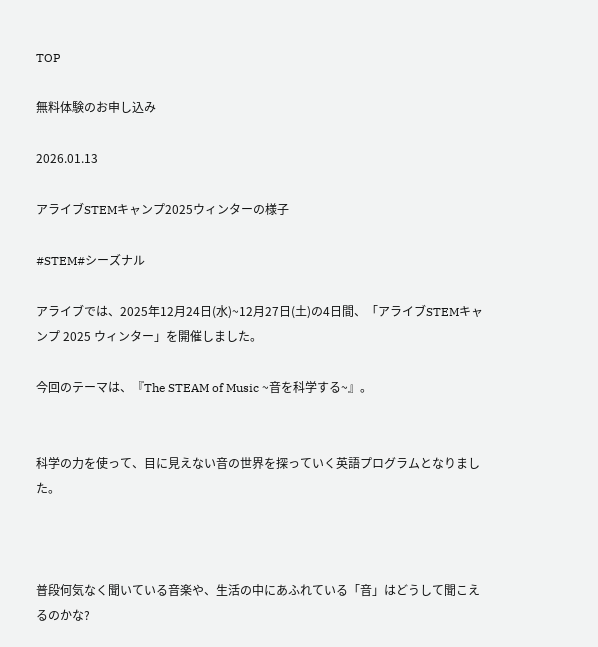TOP

無料体験のお申し込み

2026.01.13

アライブSTEMキャンプ2025ウィンターの様子

#STEM#シーズナル

アライブでは、2025年12月24日(水)~12月27日(土)の4日間、「アライブSTEMキャンプ 2025 ウィンター」を開催しました。

今回のテーマは、『The STEAM of Music ~音を科学する~』。


科学の力を使って、目に見えない音の世界を探っていく英語プログラムとなりました。



普段何気なく聞いている音楽や、生活の中にあふれている「音」はどうして聞こえるのかな?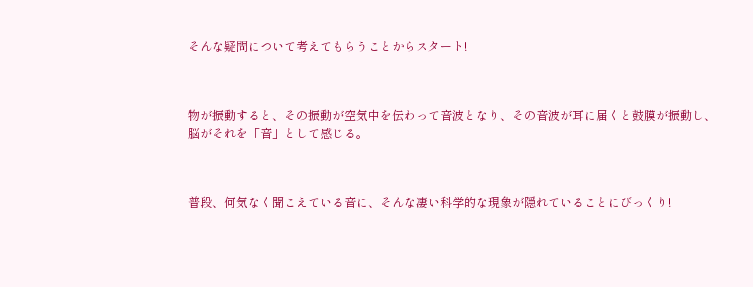そんな疑問について考えてもらうことからスタート!



物が振動すると、その振動が空気中を伝わって音波となり、その音波が耳に届くと鼓膜が振動し、脳がそれを「音」として感じる。



普段、何気なく聞こえている音に、そんな凄い科学的な現象が隠れていることにびっくり!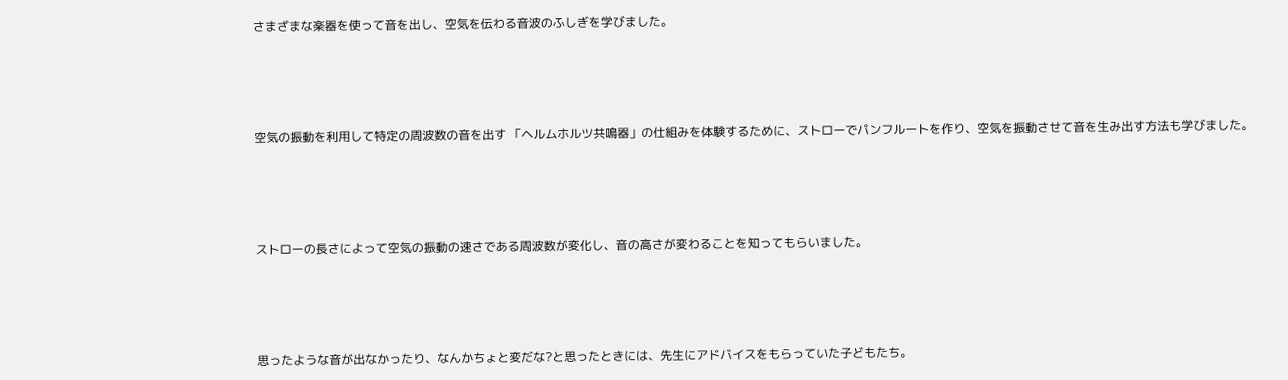さまざまな楽器を使って音を出し、空気を伝わる音波のふしぎを学びました。





空気の振動を利用して特定の周波数の音を出す 「ヘルムホルツ共鳴器」の仕組みを体験するために、ストローでパンフルートを作り、空気を振動させて音を生み出す方法も学びました。





ストローの長さによって空気の振動の速さである周波数が変化し、音の高さが変わることを知ってもらいました。





思ったような音が出なかったり、なんかちょと変だな?と思ったときには、先生にアドバイスをもらっていた子どもたち。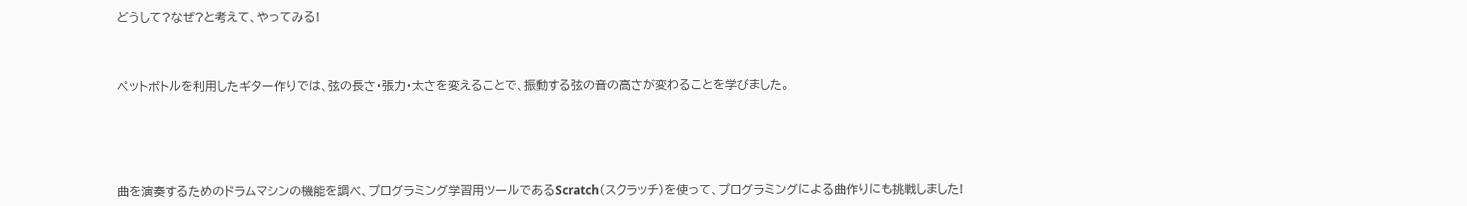どうして?なぜ?と考えて、やってみる!



ペットボトルを利用したギター作りでは、弦の長さ・張力・太さを変えることで、振動する弦の音の高さが変わることを学びました。





曲を演奏するためのドラムマシンの機能を調べ、プログラミング学習用ツールであるScratch(スクラッチ)を使って、プログラミングによる曲作りにも挑戦しました!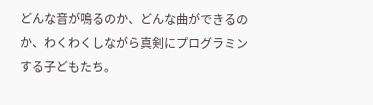どんな音が鳴るのか、どんな曲ができるのか、わくわくしながら真剣にプログラミンする子どもたち。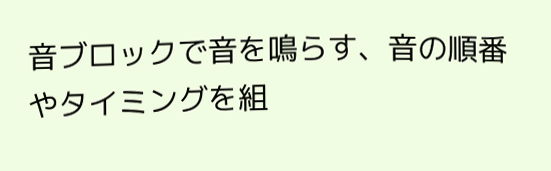音ブロックで音を鳴らす、音の順番やタイミングを組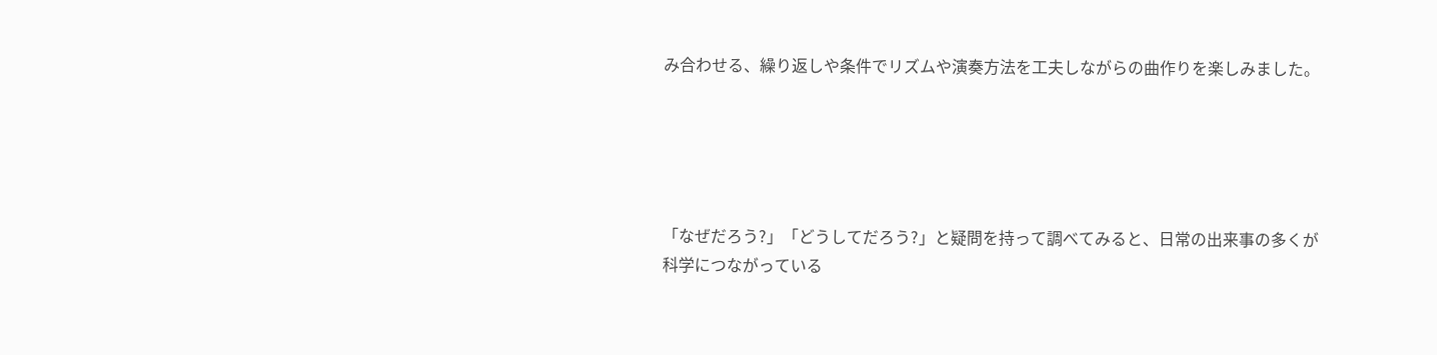み合わせる、繰り返しや条件でリズムや演奏方法を工夫しながらの曲作りを楽しみました。





「なぜだろう?」「どうしてだろう?」と疑問を持って調べてみると、日常の出来事の多くが科学につながっている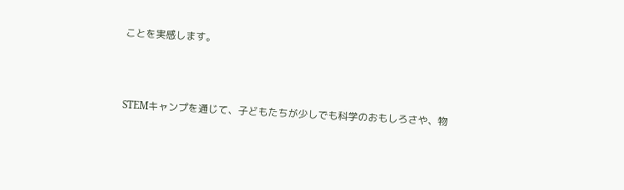ことを実感します。



STEMキャンプを通じて、子どもたちが少しでも科学のおもしろさや、物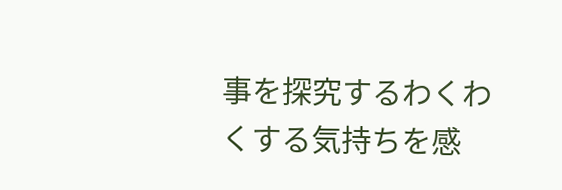事を探究するわくわくする気持ちを感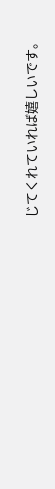じてくれていれば嬉しいです。